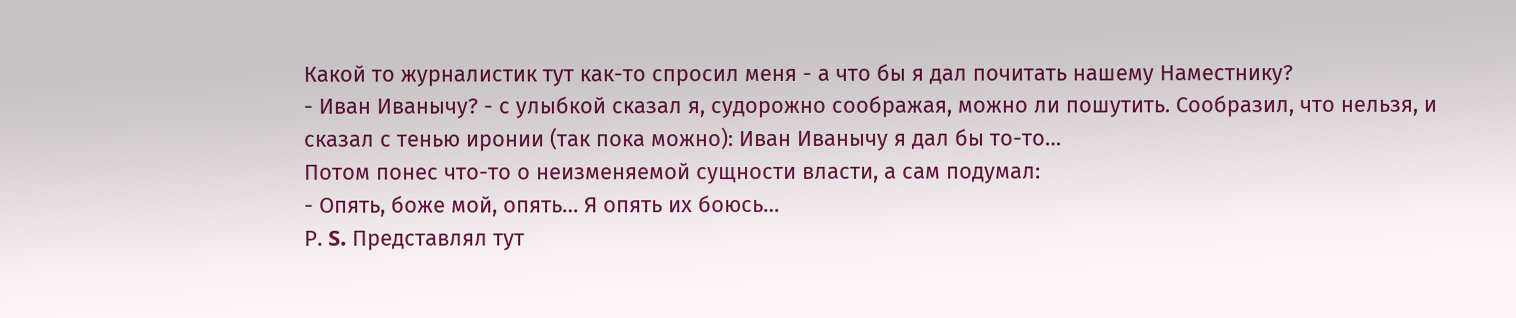Какой то журналистик тут как-то спросил меня - а что бы я дал почитать нашему Наместнику?
- Иван Иванычу? - с улыбкой сказал я, судорожно соображая, можно ли пошутить. Сообразил, что нельзя, и сказал с тенью иронии (так пока можно): Иван Иванычу я дал бы то-то…
Потом понес что-то о неизменяемой сущности власти, а сам подумал:
- Опять, боже мой, опять… Я опять их боюсь…
Р. S. Представлял тут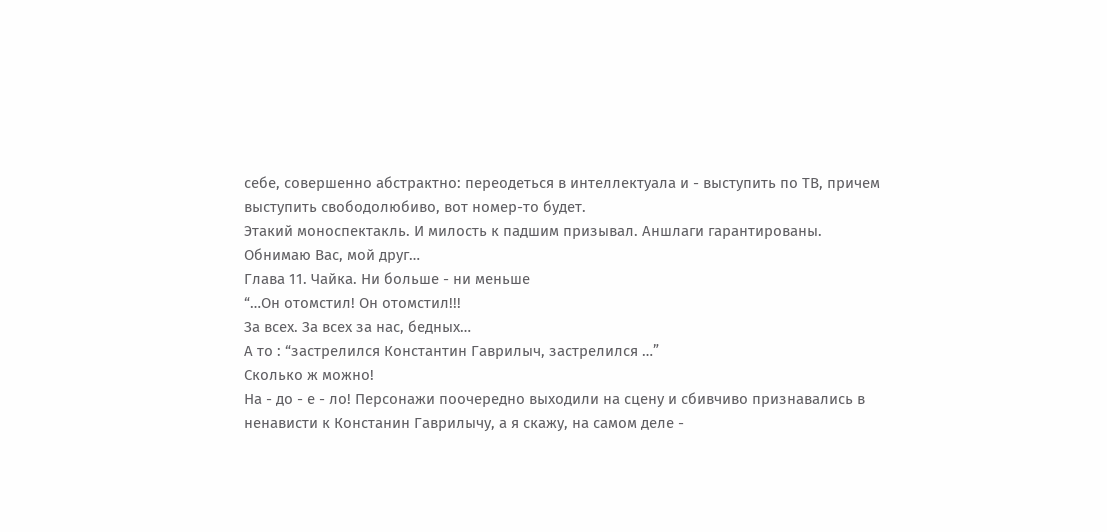себе, совершенно абстрактно: переодеться в интеллектуала и - выступить по ТВ, причем выступить свободолюбиво, вот номер-то будет.
Этакий моноспектакль. И милость к падшим призывал. Аншлаги гарантированы.
Обнимаю Вас, мой друг…
Глава 11. Чайка. Ни больше - ни меньше
“…Он отомстил! Он отомстил!!!
За всех. За всех за нас, бедных…
А то : “застрелился Константин Гаврилыч, застрелился …”
Сколько ж можно!
На - до - е - ло! Персонажи поочередно выходили на сцену и сбивчиво признавались в ненависти к Констанин Гаврилычу, а я скажу, на самом деле -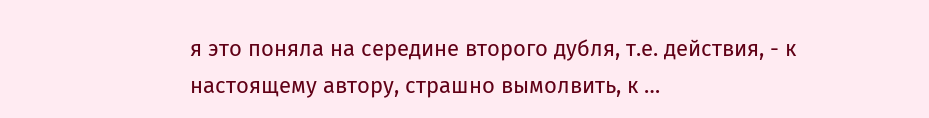я это поняла на середине второго дубля, т.е. действия, - к настоящему автору, страшно вымолвить, к …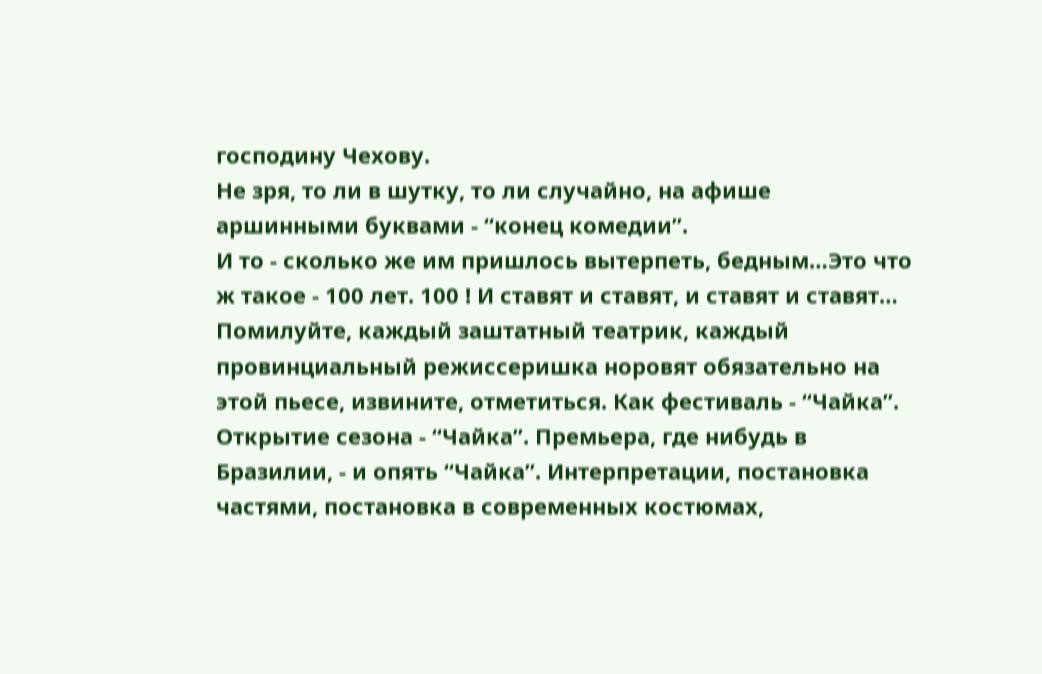господину Чехову.
Не зря, то ли в шутку, то ли случайно, на афише аршинными буквами - “конец комедии”.
И то - сколько же им пришлось вытерпеть, бедным…Это что ж такое - 100 лет. 100 ! И ставят и ставят, и ставят и ставят…
Помилуйте, каждый заштатный театрик, каждый провинциальный режиссеришка норовят обязательно на этой пьесе, извините, отметиться. Как фестиваль - “Чайка”. Открытие сезона - “Чайка”. Премьера, где нибудь в Бразилии, - и опять “Чайка”. Интерпретации, постановка частями, постановка в современных костюмах,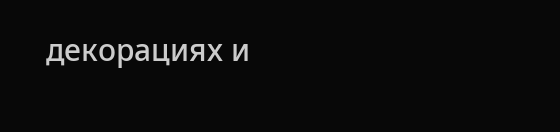декорациях и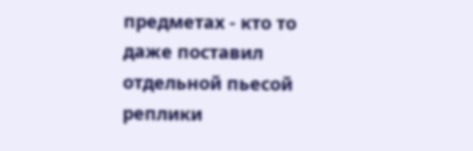предметах - кто то даже поставил отдельной пьесой реплики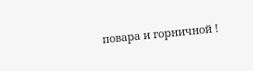повара и горничной !